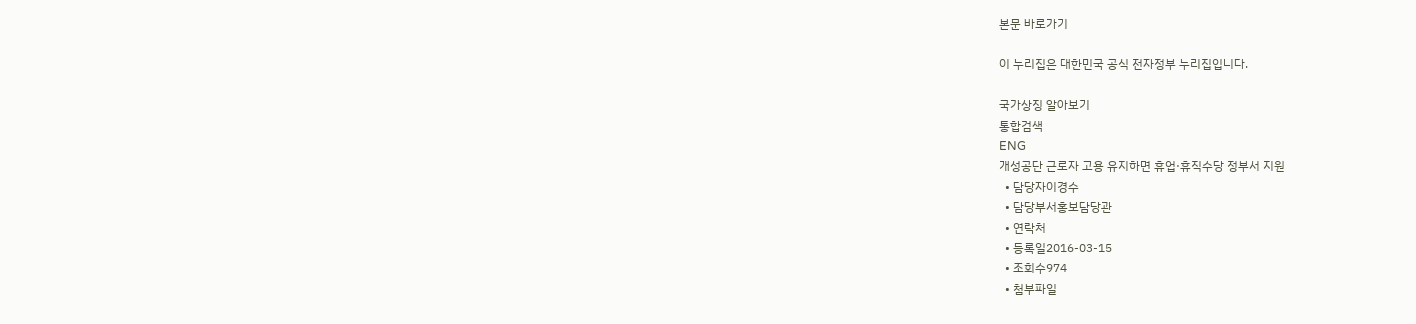본문 바로가기

이 누리집은 대한민국 공식 전자정부 누리집입니다.

국가상징 알아보기
통합검색
ENG
개성공단 근로자 고용 유지하면 휴업·휴직수당 정부서 지원
  • 담당자이경수
  • 담당부서홍보담당관
  • 연락처
  • 등록일2016-03-15
  • 조회수974
  • 첨부파일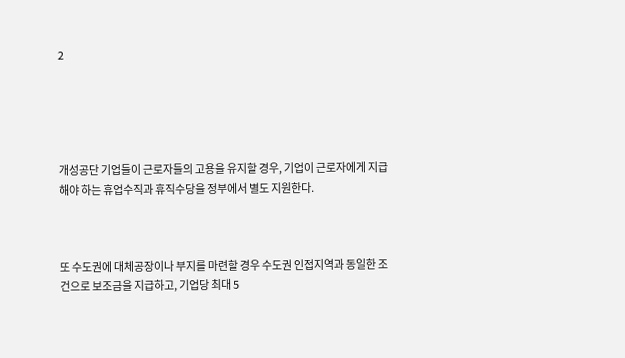2





개성공단 기업들이 근로자들의 고용을 유지할 경우, 기업이 근로자에게 지급해야 하는 휴업수직과 휴직수당을 정부에서 별도 지원한다.



또 수도권에 대체공장이나 부지를 마련할 경우 수도권 인접지역과 동일한 조건으로 보조금을 지급하고, 기업당 최대 5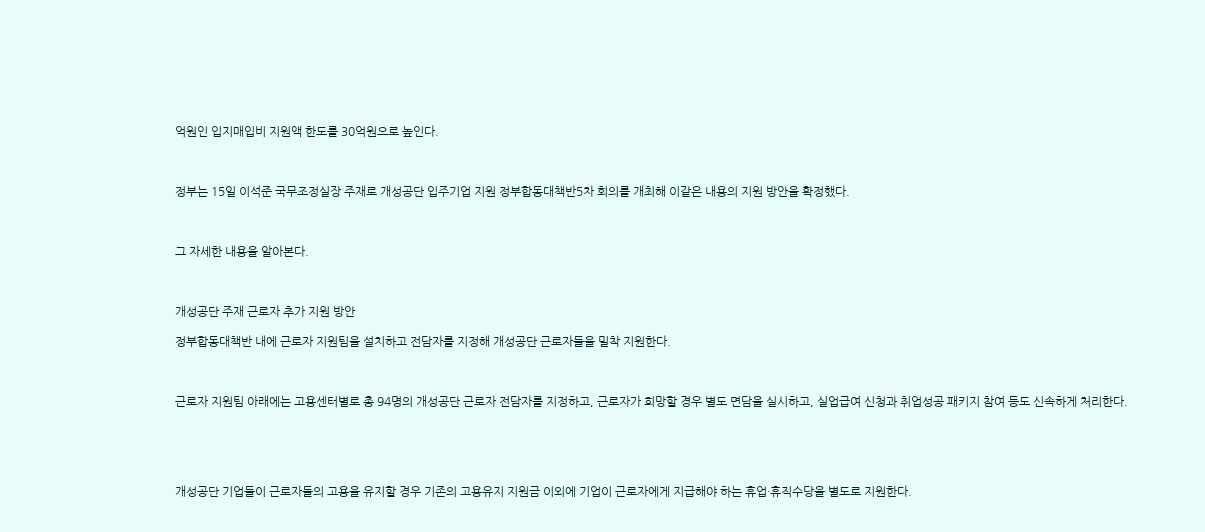억원인 입지매입비 지원액 한도를 30억원으로 높인다.



정부는 15일 이석준 국무조정실장 주재로 개성공단 입주기업 지원 정부합동대책반5차 회의를 개최해 이같은 내용의 지원 방안을 확정했다.



그 자세한 내용을 알아본다.



개성공단 주재 근로자 추가 지원 방안

정부합동대책반 내에 근로자 지원팀을 설치하고 전담자를 지정해 개성공단 근로자들을 밀착 지원한다.



근로자 지원팀 아래에는 고용센터별로 총 94명의 개성공단 근로자 전담자를 지정하고, 근로자가 희망할 경우 별도 면담을 실시하고, 실업급여 신청과 취업성공 패키지 참여 등도 신속하게 처리한다.





개성공단 기업들이 근로자들의 고용을 유지할 경우 기존의 고용유지 지원금 이외에 기업이 근로자에게 지급해야 하는 휴업·휴직수당을 별도로 지원한다.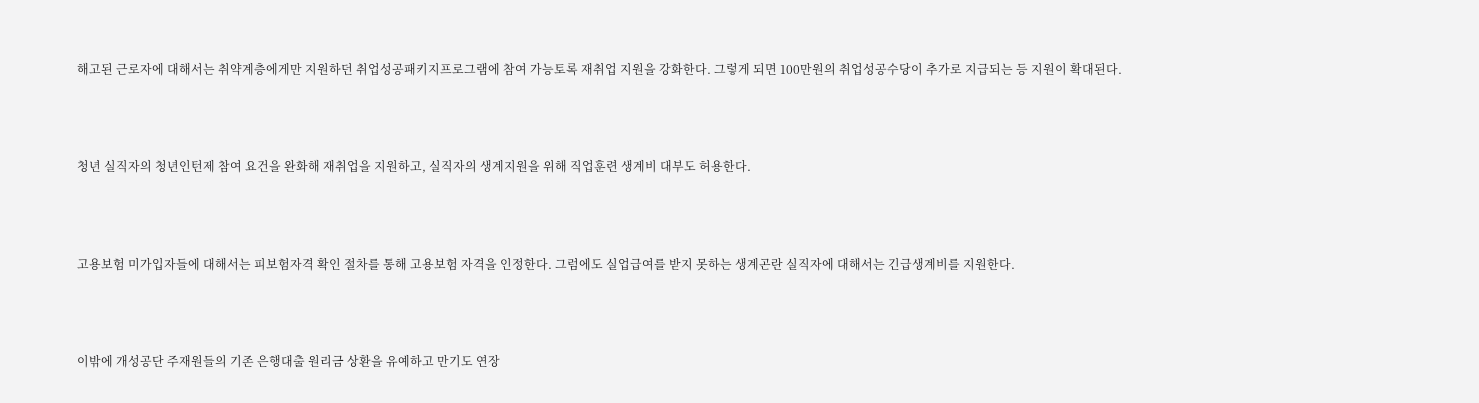해고된 근로자에 대해서는 취약계층에게만 지원하던 취업성공패키지프로그램에 참여 가능토록 재취업 지원을 강화한다. 그렇게 되면 100만원의 취업성공수당이 추가로 지급되는 등 지원이 확대된다.



청년 실직자의 청년인턴제 참여 요건을 완화해 재취업을 지원하고, 실직자의 생계지원을 위해 직업훈련 생계비 대부도 허용한다.



고용보험 미가입자들에 대해서는 피보험자격 확인 절차를 통해 고용보험 자격을 인정한다. 그럼에도 실업급여를 받지 못하는 생계곤란 실직자에 대해서는 긴급생계비를 지원한다.



이밖에 개성공단 주재원들의 기존 은행대출 원리금 상환을 유예하고 만기도 연장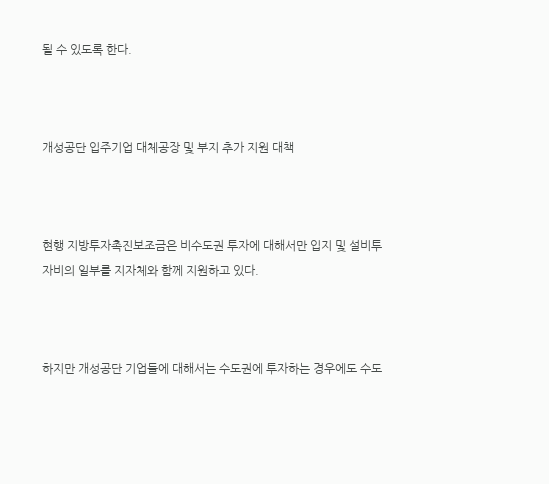될 수 있도록 한다.



개성공단 입주기업 대체공장 및 부지 추가 지원 대책



현행 지방투자촉진보조금은 비수도권 투자에 대해서만 입지 및 설비투자비의 일부를 지자체와 함께 지원하고 있다.



하지만 개성공단 기업들에 대해서는 수도권에 투자하는 경우에도 수도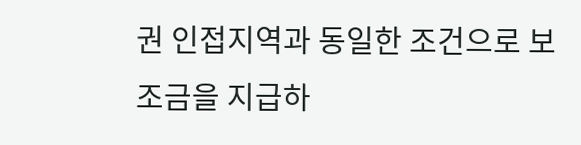권 인접지역과 동일한 조건으로 보조금을 지급하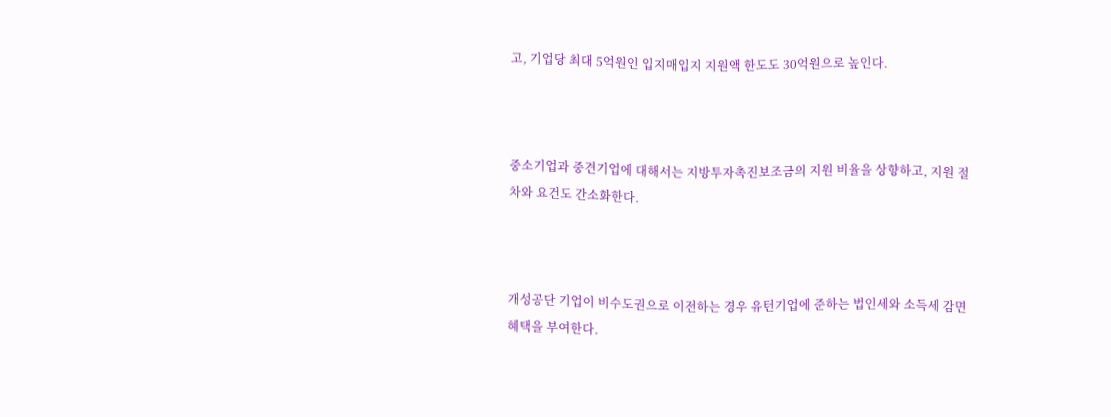고, 기업당 최대 5억원인 입지매입지 지원액 한도도 30억원으로 높인다.



중소기업과 중견기업에 대해서는 지방투자촉진보조금의 지원 비율을 상향하고, 지원 절차와 요건도 간소화한다.



개성공단 기업이 비수도권으로 이전하는 경우 유턴기업에 준하는 법인세와 소득세 감면 혜택을 부여한다.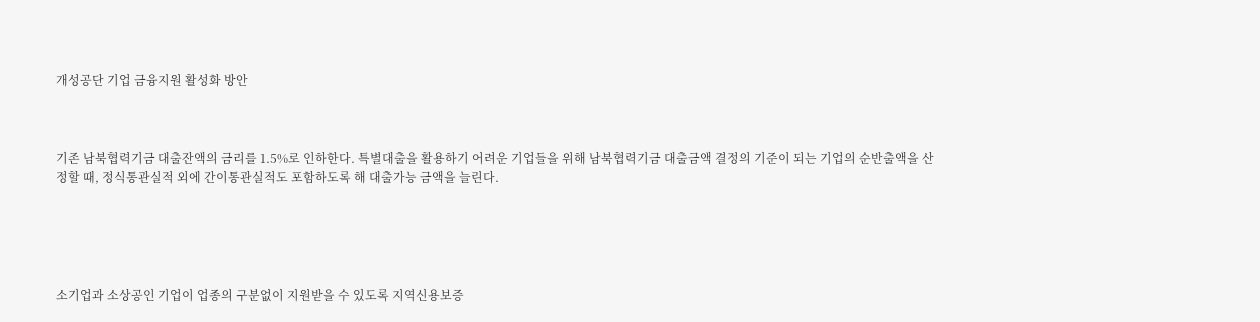개성공단 기업 금융지원 활성화 방안



기존 남북협력기금 대출잔액의 금리를 1.5%로 인하한다. 특별대출을 활용하기 어려운 기업들을 위해 남북협력기금 대출금액 결정의 기준이 되는 기업의 순반출액을 산정할 때, 정식통관실적 외에 간이통관실적도 포함하도록 해 대출가능 금액을 늘린다.





소기업과 소상공인 기업이 업종의 구분없이 지원받을 수 있도록 지역신용보증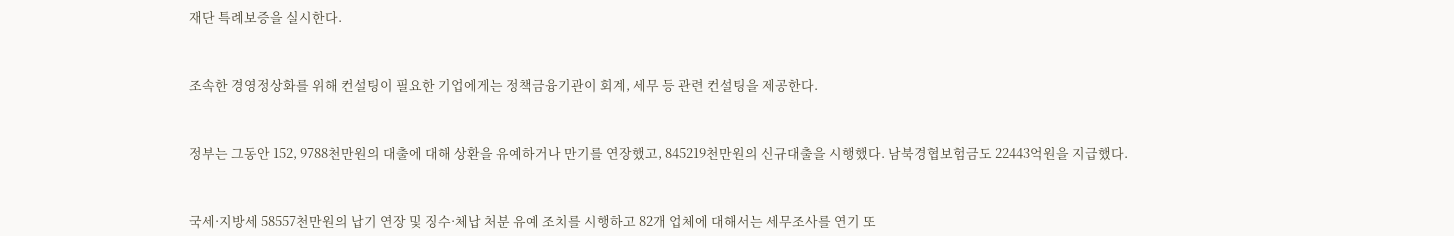재단 특례보증을 실시한다.



조속한 경영정상화를 위해 컨설팅이 필요한 기업에게는 정책금융기관이 회계, 세무 등 관련 컨설팅을 제공한다.



정부는 그동안 152, 9788천만원의 대출에 대해 상환을 유예하거나 만기를 연장했고, 845219천만원의 신규대출을 시행했다. 남북경협보험금도 22443억원을 지급했다.



국세·지방세 58557천만원의 납기 연장 및 징수·체납 처분 유예 조치를 시행하고 82개 업체에 대해서는 세무조사를 연기 또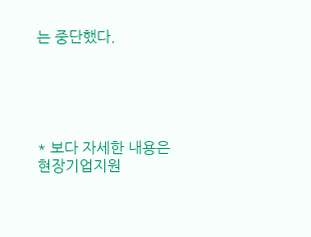는 중단했다.





* 보다 자세한 내용은 현장기업지원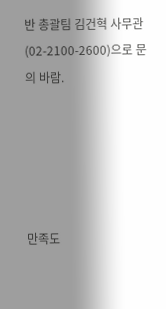반 총괄팀 김건혁 사무관(02-2100-2600)으로 문의 바람.





만족도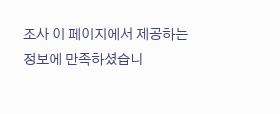조사 이 페이지에서 제공하는 정보에 만족하셨습니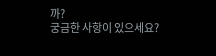까?
궁금한 사항이 있으세요?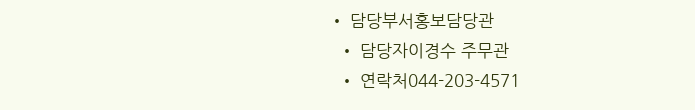• 담당부서홍보담당관
  • 담당자이경수 주무관
  • 연락처044-203-4571